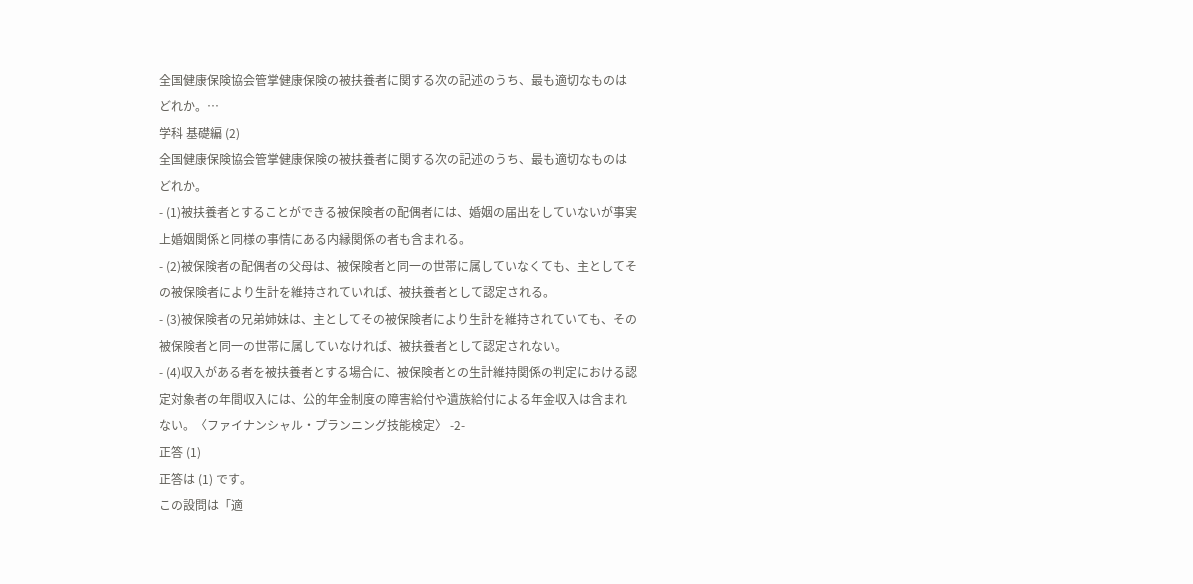全国健康保険協会管掌健康保険の被扶養者に関する次の記述のうち、最も適切なものはどれか。…
学科 基礎編 (2)
全国健康保険協会管掌健康保険の被扶養者に関する次の記述のうち、最も適切なものはどれか。
- (1)被扶養者とすることができる被保険者の配偶者には、婚姻の届出をしていないが事実上婚姻関係と同様の事情にある内縁関係の者も含まれる。
- (2)被保険者の配偶者の父母は、被保険者と同一の世帯に属していなくても、主としてその被保険者により生計を維持されていれば、被扶養者として認定される。
- (3)被保険者の兄弟姉妹は、主としてその被保険者により生計を維持されていても、その被保険者と同一の世帯に属していなければ、被扶養者として認定されない。
- (4)収入がある者を被扶養者とする場合に、被保険者との生計維持関係の判定における認定対象者の年間収入には、公的年金制度の障害給付や遺族給付による年金収入は含まれない。〈ファイナンシャル・プランニング技能検定〉 -2-
正答 (1)
正答は (1) です。
この設問は「適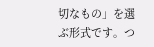切なもの」を選ぶ形式です。つ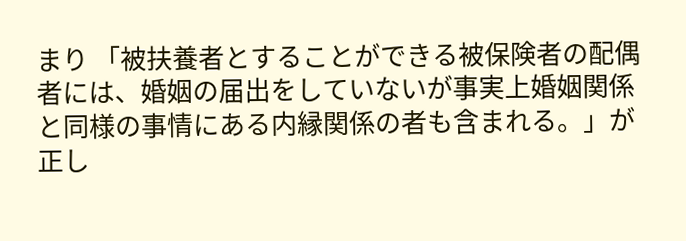まり 「被扶養者とすることができる被保険者の配偶者には、婚姻の届出をしていないが事実上婚姻関係と同様の事情にある内縁関係の者も含まれる。」が正し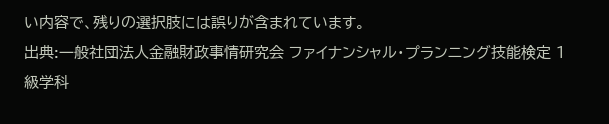い内容で、残りの選択肢には誤りが含まれています。
出典:一般社団法人金融財政事情研究会 ファイナンシャル・プランニング技能検定 1級学科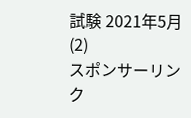試験 2021年5月 (2)
スポンサーリンク